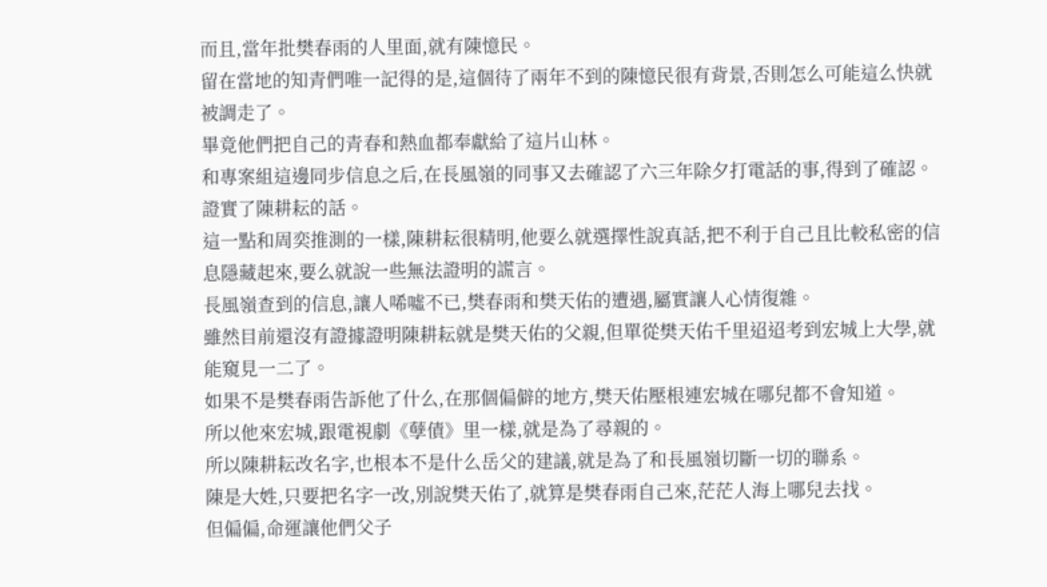而且,當年批樊春雨的人里面,就有陳憶民。
留在當地的知青們唯一記得的是,這個待了兩年不到的陳憶民很有背景,否則怎么可能這么快就被調走了。
畢竟他們把自己的青春和熱血都奉獻給了這片山林。
和專案組這邊同步信息之后,在長風嶺的同事又去確認了六三年除夕打電話的事,得到了確認。
證實了陳耕耘的話。
這一點和周奕推測的一樣,陳耕耘很精明,他要么就選擇性說真話,把不利于自己且比較私密的信息隱藏起來,要么就說一些無法證明的謊言。
長風嶺查到的信息,讓人唏噓不已,樊春雨和樊天佑的遭遇,屬實讓人心情復雜。
雖然目前還沒有證據證明陳耕耘就是樊天佑的父親,但單從樊天佑千里迢迢考到宏城上大學,就能窺見一二了。
如果不是樊春雨告訴他了什么,在那個偏僻的地方,樊天佑壓根連宏城在哪兒都不會知道。
所以他來宏城,跟電視劇《孽債》里一樣,就是為了尋親的。
所以陳耕耘改名字,也根本不是什么岳父的建議,就是為了和長風嶺切斷一切的聯系。
陳是大姓,只要把名字一改,別說樊天佑了,就算是樊春雨自己來,茫茫人海上哪兒去找。
但偏偏,命運讓他們父子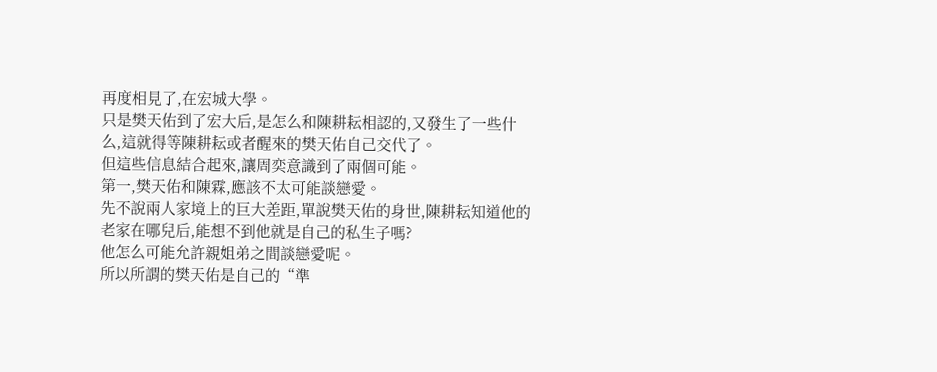再度相見了,在宏城大學。
只是樊天佑到了宏大后,是怎么和陳耕耘相認的,又發生了一些什么,這就得等陳耕耘或者醒來的樊天佑自己交代了。
但這些信息結合起來,讓周奕意識到了兩個可能。
第一,樊天佑和陳霖,應該不太可能談戀愛。
先不說兩人家境上的巨大差距,單說樊天佑的身世,陳耕耘知道他的老家在哪兒后,能想不到他就是自己的私生子嗎?
他怎么可能允許親姐弟之間談戀愛呢。
所以所謂的樊天佑是自己的“準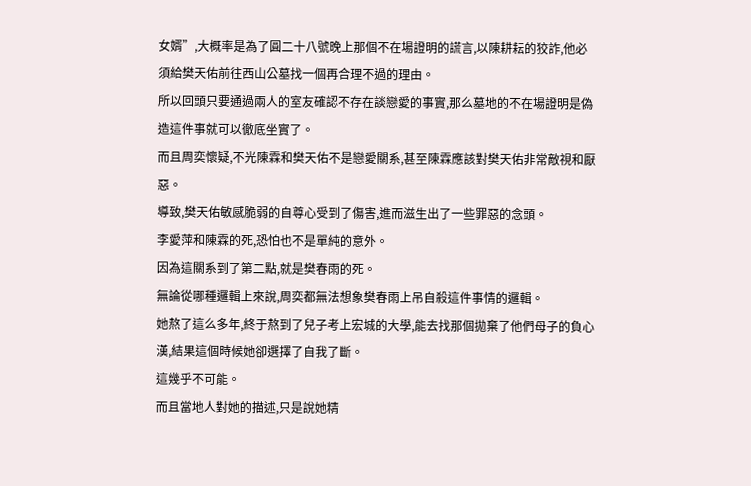女婿”,大概率是為了圓二十八號晚上那個不在場證明的謊言,以陳耕耘的狡詐,他必須給樊天佑前往西山公墓找一個再合理不過的理由。
所以回頭只要通過兩人的室友確認不存在談戀愛的事實,那么墓地的不在場證明是偽造這件事就可以徹底坐實了。
而且周奕懷疑,不光陳霖和樊天佑不是戀愛關系,甚至陳霖應該對樊天佑非常敵視和厭惡。
導致,樊天佑敏感脆弱的自尊心受到了傷害,進而滋生出了一些罪惡的念頭。
李愛萍和陳霖的死,恐怕也不是單純的意外。
因為這關系到了第二點,就是樊春雨的死。
無論從哪種邏輯上來說,周奕都無法想象樊春雨上吊自殺這件事情的邏輯。
她熬了這么多年,終于熬到了兒子考上宏城的大學,能去找那個拋棄了他們母子的負心漢,結果這個時候她卻選擇了自我了斷。
這幾乎不可能。
而且當地人對她的描述,只是說她精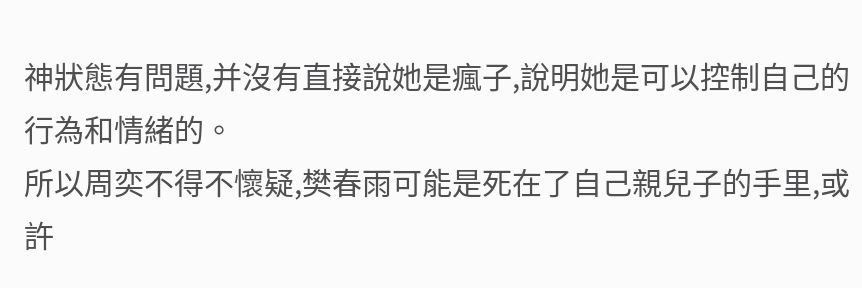神狀態有問題,并沒有直接說她是瘋子,說明她是可以控制自己的行為和情緒的。
所以周奕不得不懷疑,樊春雨可能是死在了自己親兒子的手里,或許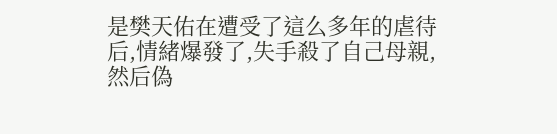是樊天佑在遭受了這么多年的虐待后,情緒爆發了,失手殺了自己母親,然后偽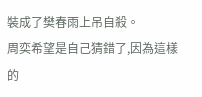裝成了樊春雨上吊自殺。
周奕希望是自己猜錯了,因為這樣的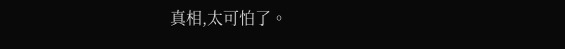真相,太可怕了。